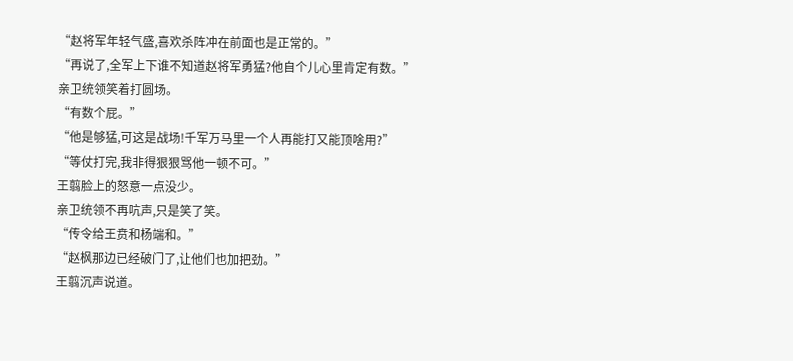“赵将军年轻气盛,喜欢杀阵冲在前面也是正常的。”
“再说了,全军上下谁不知道赵将军勇猛?他自个儿心里肯定有数。”
亲卫统领笑着打圆场。
“有数个屁。”
“他是够猛,可这是战场!千军万马里一个人再能打又能顶啥用?”
“等仗打完,我非得狠狠骂他一顿不可。”
王翦脸上的怒意一点没少。
亲卫统领不再吭声,只是笑了笑。
“传令给王贲和杨端和。”
“赵枫那边已经破门了,让他们也加把劲。”
王翦沉声说道。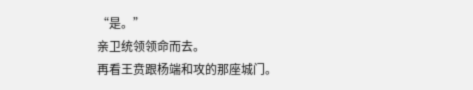“是。”
亲卫统领领命而去。
再看王贲跟杨端和攻的那座城门。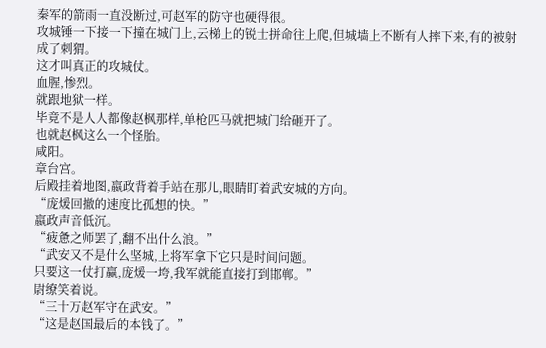秦军的箭雨一直没断过,可赵军的防守也硬得很。
攻城锤一下接一下撞在城门上,云梯上的锐士拼命往上爬,但城墙上不断有人摔下来,有的被射成了刺猬。
这才叫真正的攻城仗。
血腥,惨烈。
就跟地狱一样。
毕竟不是人人都像赵枫那样,单枪匹马就把城门给砸开了。
也就赵枫这么一个怪胎。
咸阳。
章台宫。
后殿挂着地图,嬴政背着手站在那儿,眼睛盯着武安城的方向。
“庞煖回撤的速度比孤想的快。”
嬴政声音低沉。
“疲惫之师罢了,翻不出什么浪。”
“武安又不是什么坚城,上将军拿下它只是时间问题。
只要这一仗打赢,庞煖一垮,我军就能直接打到邯郸。”
尉缭笑着说。
“三十万赵军守在武安。”
“这是赵国最后的本钱了。”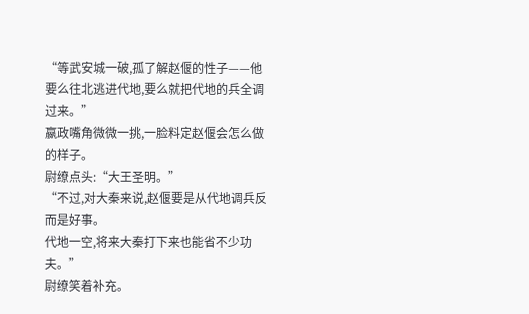“等武安城一破,孤了解赵偃的性子——他要么往北逃进代地,要么就把代地的兵全调过来。”
嬴政嘴角微微一挑,一脸料定赵偃会怎么做的样子。
尉缭点头:“大王圣明。”
“不过,对大秦来说,赵偃要是从代地调兵反而是好事。
代地一空,将来大秦打下来也能省不少功夫。”
尉缭笑着补充。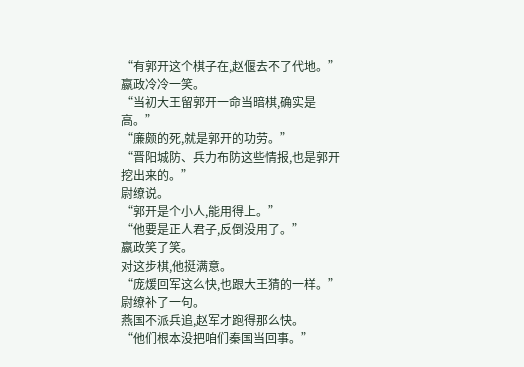“有郭开这个棋子在,赵偃去不了代地。”
嬴政冷冷一笑。
“当初大王留郭开一命当暗棋,确实是高。”
“廉颇的死,就是郭开的功劳。”
“晋阳城防、兵力布防这些情报,也是郭开挖出来的。”
尉缭说。
“郭开是个小人,能用得上。”
“他要是正人君子,反倒没用了。”
嬴政笑了笑。
对这步棋,他挺满意。
“庞煖回军这么快,也跟大王猜的一样。”
尉缭补了一句。
燕国不派兵追,赵军才跑得那么快。
“他们根本没把咱们秦国当回事。”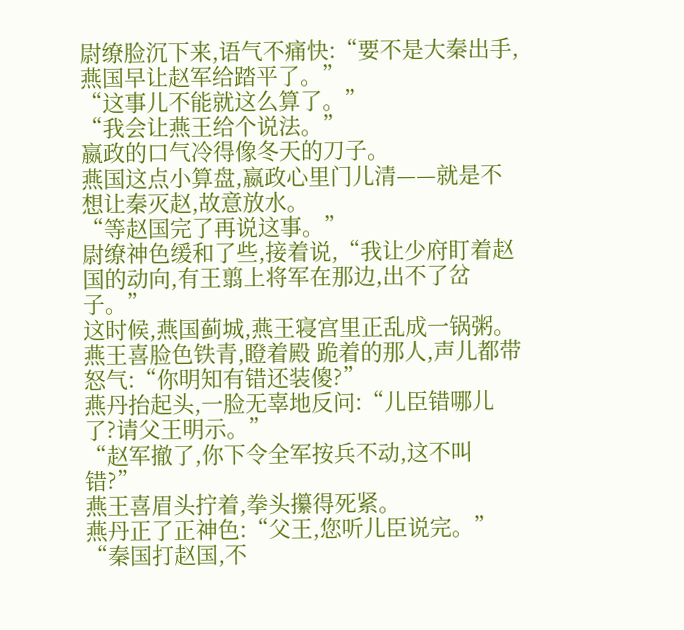尉缭脸沉下来,语气不痛快:“要不是大秦出手,燕国早让赵军给踏平了。”
“这事儿不能就这么算了。”
“我会让燕王给个说法。”
嬴政的口气冷得像冬天的刀子。
燕国这点小算盘,嬴政心里门儿清——就是不想让秦灭赵,故意放水。
“等赵国完了再说这事。”
尉缭神色缓和了些,接着说,“我让少府盯着赵国的动向,有王翦上将军在那边,出不了岔子。”
这时候,燕国蓟城,燕王寝宫里正乱成一锅粥。
燕王喜脸色铁青,瞪着殿 跪着的那人,声儿都带怒气:“你明知有错还装傻?”
燕丹抬起头,一脸无辜地反问:“儿臣错哪儿了?请父王明示。”
“赵军撤了,你下令全军按兵不动,这不叫错?”
燕王喜眉头拧着,拳头攥得死紧。
燕丹正了正神色:“父王,您听儿臣说完。”
“秦国打赵国,不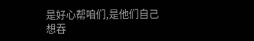是好心帮咱们,是他们自己想吞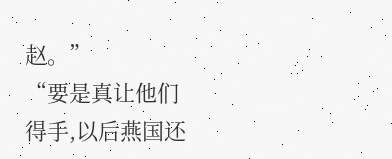赵。”
“要是真让他们得手,以后燕国还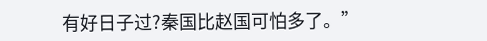有好日子过?秦国比赵国可怕多了。”